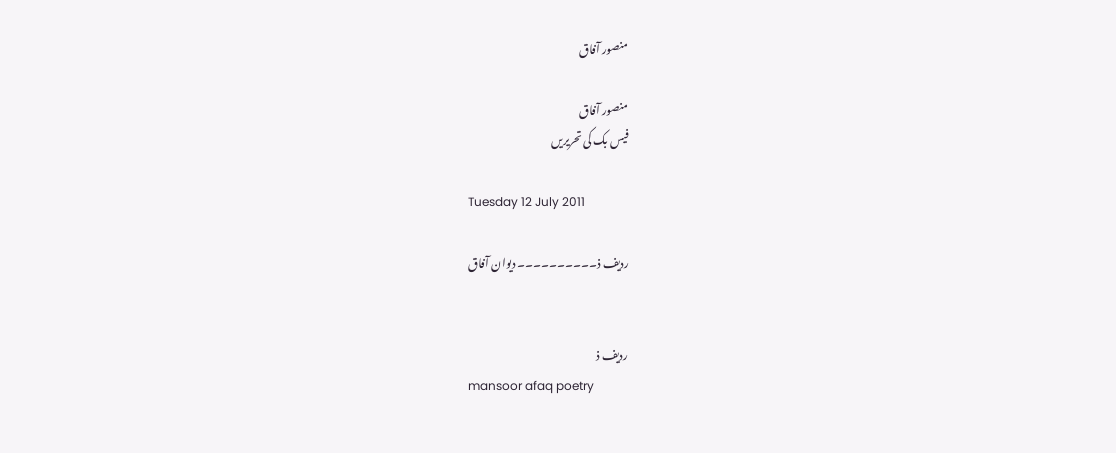منصور آفاق

منصور آفاق
فیس بک کی تحریریں

Tuesday 12 July 2011

ردیف ذ۔۔۔۔۔۔۔۔۔۔ دیوان آفاق


ردیف ذ
mansoor afaq poetry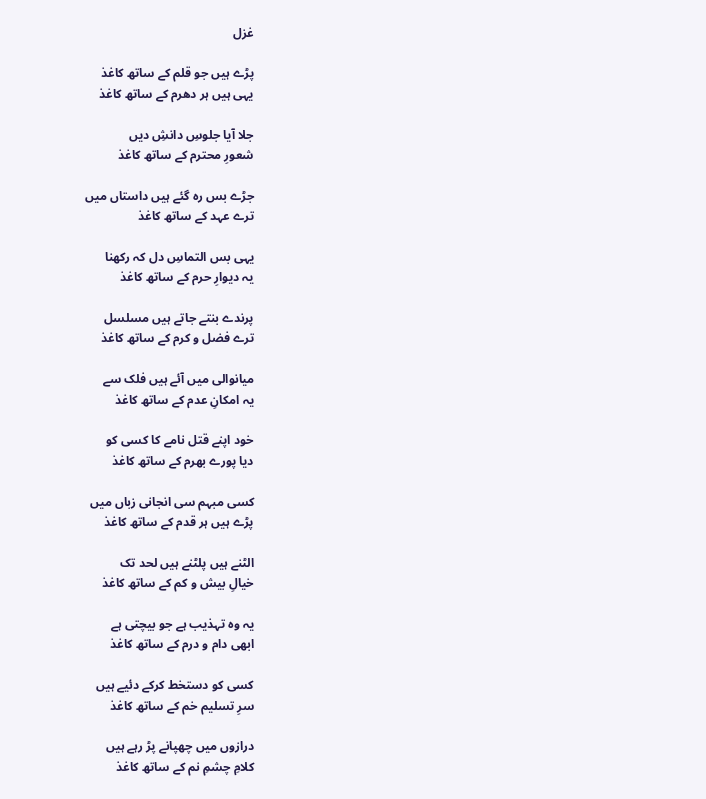غزل

پڑے ہیں جو قلم کے ساتھ کاغذ
یہی ہیں ہر دھرم کے ساتھ کاغذ

جلا آیا جلوسِ دانشِ دیں
شعورِ محترم کے ساتھ کاغذ

جڑے بس رہ گئے ہیں داستاں میں
ترے عہد کے ساتھ کاغذ

یہی بس التماسِ دل کہ رکھنا
یہ دیوارِ حرم کے ساتھ کاغذ

پرندے بنتے جاتے ہیں مسلسل
ترے فضل و کرم کے ساتھ کاغذ

میانوالی میں آئے ہیں فلک سے
یہ امکانِ عدم کے ساتھ کاغذ

خود اپنے قتل نامے کا کسی کو
دیا پورے بھرم کے ساتھ کاغذ

کسی مبہم سی انجانی زباں میں
پڑے ہیں ہر قدم کے ساتھ کاغذ

الٹنے ہیں پلٹنے ہیں لحد تک
خیالِ بیش و کم کے ساتھ کاغذ

یہ وہ تہذیب ہے جو بیچتی ہے
ابھی دام و درم کے ساتھ کاغذ

کسی کو دستخط کرکے دئیے ہیں
سرِ تسلیم خم کے ساتھ کاغذ

درازوں میں چھپانے پڑ رہے ہیں
کلامِ چشمِ نم کے ساتھ کاغذ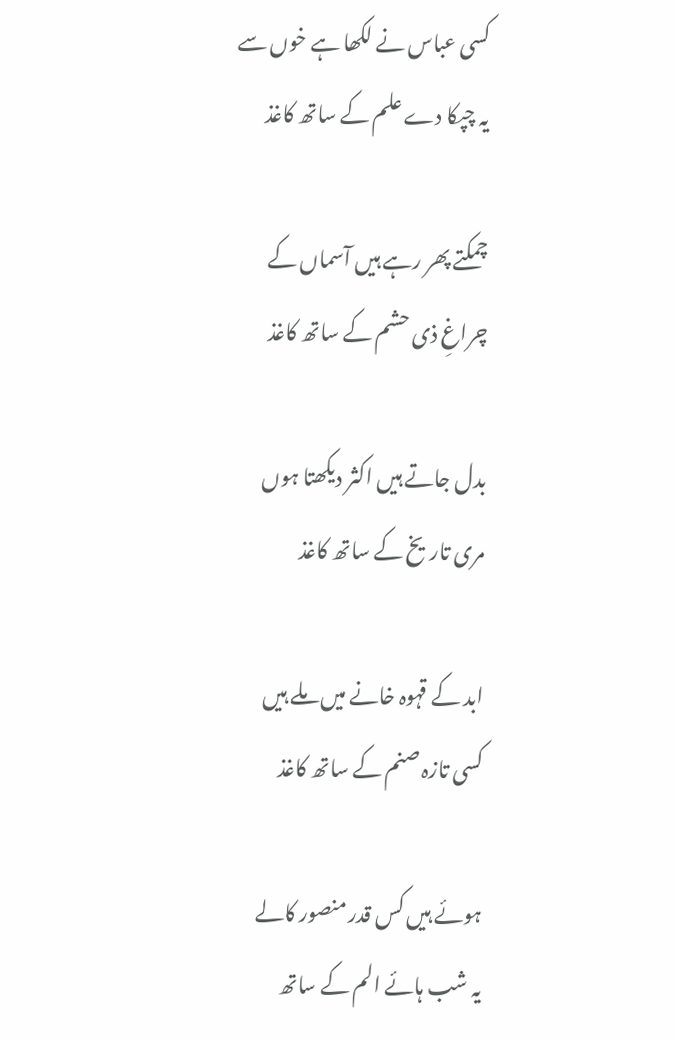کسی عباس نے لکھا ہے خوں سے
یہ چپکا دے علم کے ساتھ کاغذ

چمکتے پھر رہے ہیں آسماں کے
چراغِ ذی حشم کے ساتھ کاغذ

بدل جاتے ہیں اکثر دیکھتا ہوں
مری تاریخ کے ساتھ کاغذ

ابد کے قہوہ خانے میں ملے ہیں
کسی تازہ صنم کے ساتھ کاغذ

ہوئے ہیں کس قدر منصور کالے
یہ شب ہائے الم کے ساتھ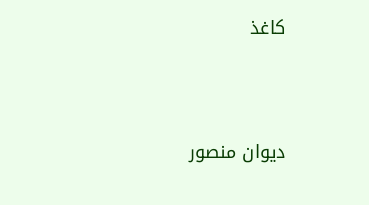کاغذ




دیوان منصور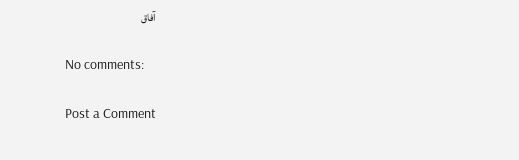آفاق

No comments:

Post a Comment